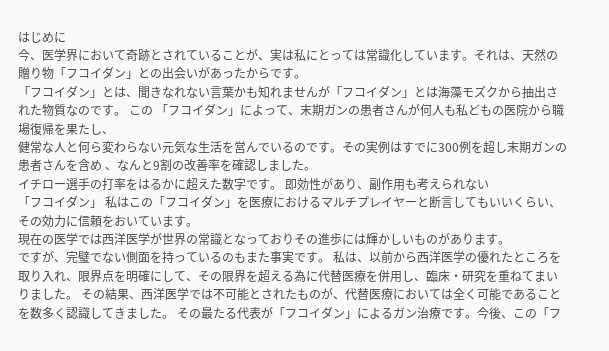はじめに
今、医学界において奇跡とされていることが、実は私にとっては常識化しています。それは、天然の贈り物「フコイダン」との出会いがあったからです。
「フコイダン」とは、聞きなれない言葉かも知れませんが「フコイダン」とは海藻モズクから抽出された物質なのです。 この 「フコイダン」によって、末期ガンの患者さんが何人も私どもの医院から職場復帰を果たし、
健常な人と何ら変わらない元気な生活を営んでいるのです。その実例はすでに300例を超し末期ガンの患者さんを含め 、なんと9割の改善率を確認しました。
イチロー選手の打率をはるかに超えた数字です。 即効性があり、副作用も考えられない
「フコイダン」 私はこの「フコイダン」を医療におけるマルチプレイヤーと断言してもいいくらい、その効力に信頼をおいています。
現在の医学では西洋医学が世界の常識となっておりその進歩には輝かしいものがあります。
ですが、完璧でない側面を持っているのもまた事実です。 私は、以前から西洋医学の優れたところを取り入れ、限界点を明確にして、その限界を超える為に代替医療を併用し、臨床・研究を重ねてまいりました。 その結果、西洋医学では不可能とされたものが、代替医療においては全く可能であることを数多く認識してきました。 その最たる代表が「フコイダン」によるガン治療です。今後、この「フ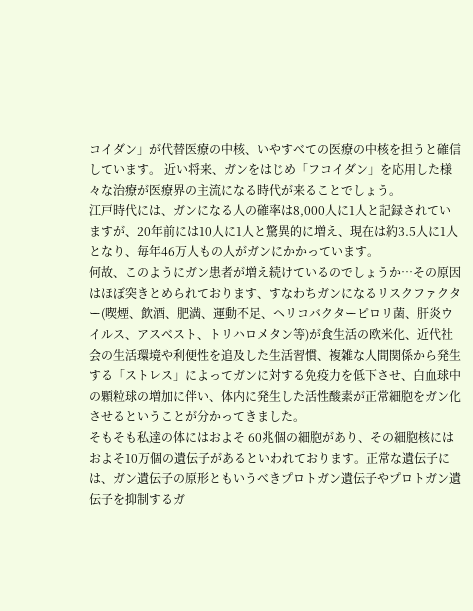コイダン」が代替医療の中核、いやすべての医療の中核を担うと確信しています。 近い将来、ガンをはじめ「フコイダン」を応用した様々な治療が医療界の主流になる時代が来ることでしょう。
江戸時代には、ガンになる人の確率は8,000人に1人と記録されていますが、20年前には10人に1人と驚異的に増え、現在は約3.5人に1人となり、毎年46万人もの人がガンにかかっています。
何故、このようにガン患者が増え続けているのでしょうか…その原因はほぼ突きとめられております、すなわちガンになるリスクファクター(喫煙、飲酒、肥満、運動不足、ヘリコバクターピロリ菌、肝炎ウイルス、アスベスト、トリハロメタン等)が食生活の欧米化、近代社会の生活環境や利便性を追及した生活習慣、複雑な人間関係から発生する「ストレス」によってガンに対する免疫力を低下させ、白血球中の顆粒球の増加に伴い、体内に発生した活性酸素が正常細胞をガン化させるということが分かってきました。
そもそも私達の体にはおよそ 60兆個の細胞があり、その細胞核にはおよそ10万個の遺伝子があるといわれております。正常な遺伝子には、ガン遺伝子の原形ともいうべきプロトガン遺伝子やプロトガン遺伝子を抑制するガ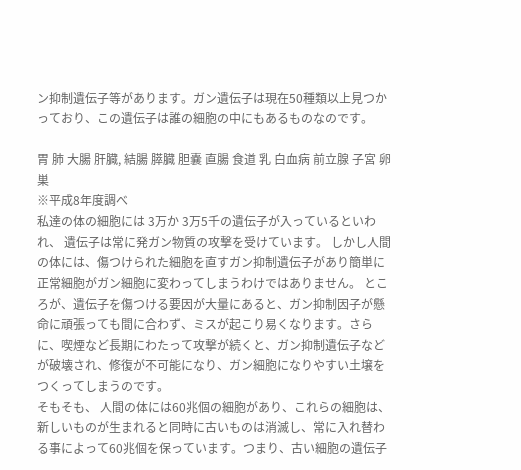ン抑制遺伝子等があります。ガン遺伝子は現在50種類以上見つかっており、この遺伝子は誰の細胞の中にもあるものなのです。

胃 肺 大腸 肝臓, 結腸 膵臓 胆嚢 直腸 食道 乳 白血病 前立腺 子宮 卵巣
※平成8年度調べ
私達の体の細胞には 3万か 3万5千の遺伝子が入っているといわれ、 遺伝子は常に発ガン物質の攻撃を受けています。 しかし人間の体には、傷つけられた細胞を直すガン抑制遺伝子があり簡単に正常細胞がガン細胞に変わってしまうわけではありません。 ところが、遺伝子を傷つける要因が大量にあると、ガン抑制因子が懸命に頑張っても間に合わず、ミスが起こり易くなります。さらに、喫煙など長期にわたって攻撃が続くと、ガン抑制遺伝子などが破壊され、修復が不可能になり、ガン細胞になりやすい土壌をつくってしまうのです。
そもそも、 人間の体には60兆個の細胞があり、これらの細胞は、新しいものが生まれると同時に古いものは消滅し、常に入れ替わる事によって60兆個を保っています。つまり、古い細胞の遺伝子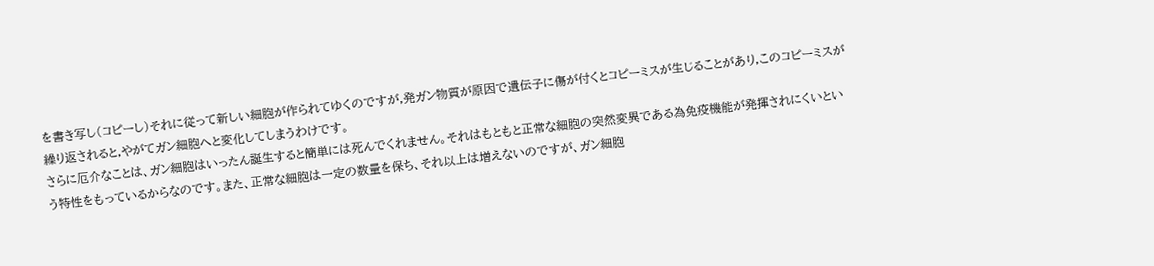を書き写し(コピーし)それに従って新しい細胞が作られてゆくのですが,発ガン物質が原因で遺伝子に傷が付くとコピーミスが生じることがあり,このコピーミスが繰り返されると,やがてガン細胞へと変化してしまうわけです。
さらに厄介なことは、ガン細胞はいったん誕生すると簡単には死んでくれません。それはもともと正常な細胞の突然変異である為免疫機能が発揮されにくいという特性をもっているからなのです。また、正常な細胞は一定の数量を保ち、それ以上は増えないのですが、ガン細胞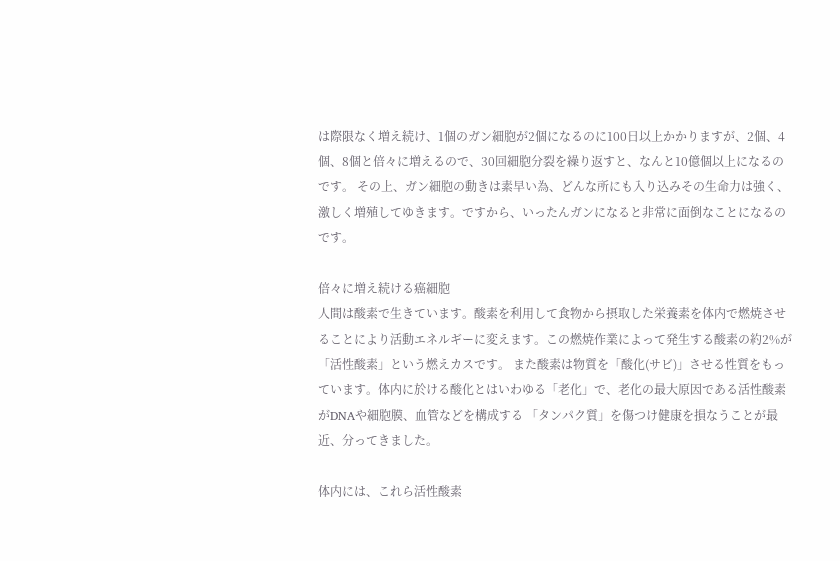は際限なく増え続け、1個のガン細胞が2個になるのに100日以上かかりますが、2個、4個、8個と倍々に増えるので、30回細胞分裂を繰り返すと、なんと10億個以上になるのです。 その上、ガン細胞の動きは素早い為、どんな所にも入り込みその生命力は強く、激しく増殖してゆきます。ですから、いったんガンになると非常に面倒なことになるのです。

倍々に増え続ける癌細胞
人間は酸素で生きています。酸素を利用して食物から摂取した栄養素を体内で燃焼させることにより活動エネルギーに変えます。この燃焼作業によって発生する酸素の約2%が「活性酸素」という燃えカスです。 また酸素は物質を「酸化(サビ)」させる性質をもっています。体内に於ける酸化とはいわゆる「老化」で、老化の最大原因である活性酸素がDNAや細胞膜、血管などを構成する 「タンパク質」を傷つけ健康を損なうことが最近、分ってきました。

体内には、これら活性酸素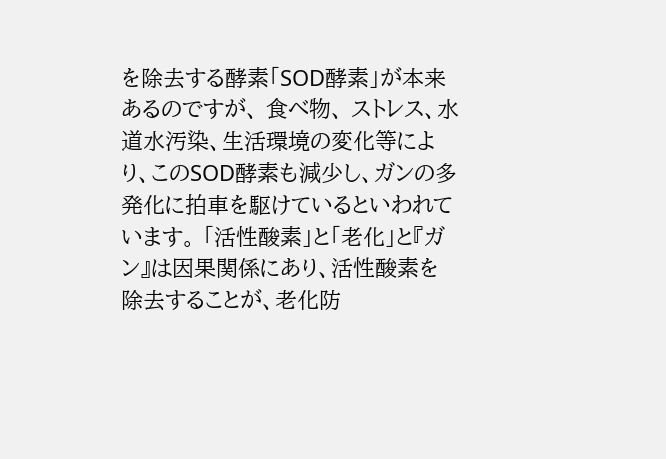を除去する酵素「SOD酵素」が本来あるのですが、 食べ物、 ストレス、水道水汚染、生活環境の変化等により、このSOD酵素も減少し、ガンの多発化に拍車を駆けているといわれています。 「活性酸素」と「老化」と『ガン』は因果関係にあり、活性酸素を除去することが、老化防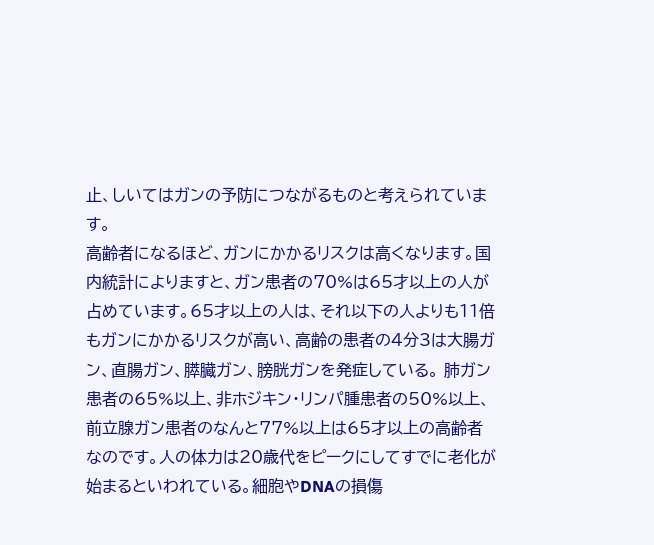止、しいてはガンの予防につながるものと考えられています。
高齢者になるほど、ガンにかかるリスクは高くなります。国内統計によりますと、ガン患者の70%は65才以上の人が占めています。65才以上の人は、それ以下の人よりも11倍もガンにかかるリスクが高い、高齢の患者の4分3は大腸ガン、直腸ガン、膵臓ガン、膀胱ガンを発症している。 肺ガン患者の65%以上、非ホジキン・リンパ腫患者の50%以上、前立腺ガン患者のなんと77%以上は65才以上の高齢者なのです。人の体力は20歳代をピークにしてすでに老化が始まるといわれている。細胞やDNAの損傷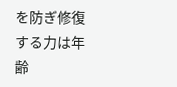を防ぎ修復する力は年齢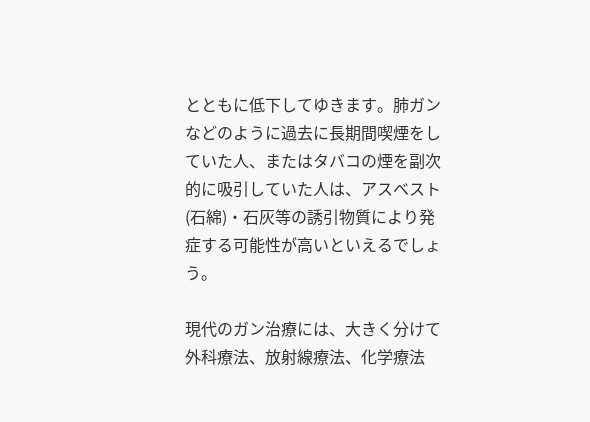とともに低下してゆきます。肺ガンなどのように過去に長期間喫煙をしていた人、またはタバコの煙を副次的に吸引していた人は、アスベスト(石綿)・石灰等の誘引物質により発症する可能性が高いといえるでしょう。

現代のガン治療には、大きく分けて外科療法、放射線療法、化学療法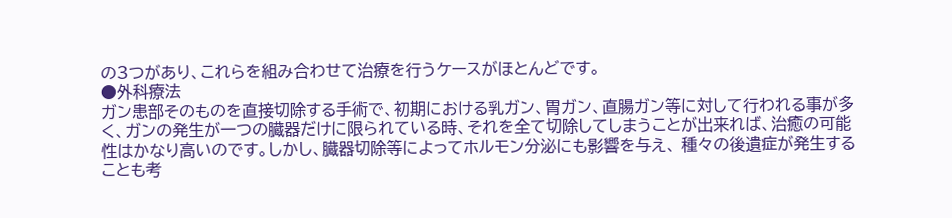の3つがあり、これらを組み合わせて治療を行うケースがほとんどです。
●外科療法
ガン患部そのものを直接切除する手術で、初期における乳ガン、胃ガン、直腸ガン等に対して行われる事が多く、ガンの発生が一つの臓器だけに限られている時、それを全て切除してしまうことが出来れば、治癒の可能性はかなり高いのです。しかし、臓器切除等によってホルモン分泌にも影響を与え、 種々の後遺症が発生することも考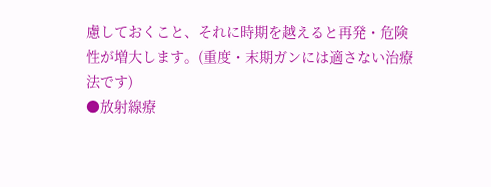慮しておくこと、それに時期を越えると再発・危険性が増大します。(重度・末期ガンには適さない治療法です)
●放射線療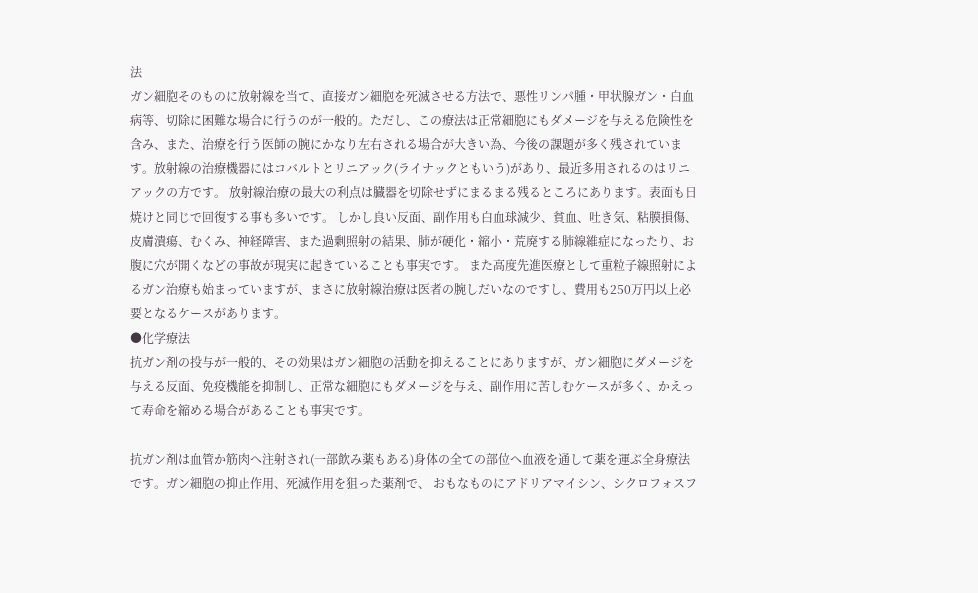法
ガン細胞そのものに放射線を当て、直接ガン細胞を死滅させる方法で、悪性リンパ腫・甲状腺ガン・白血病等、切除に困難な場合に行うのが一般的。ただし、この療法は正常細胞にもダメージを与える危険性を含み、また、治療を行う医師の腕にかなり左右される場合が大きい為、今後の課題が多く残されています。放射線の治療機器にはコバルトとリニアック(ライナックともいう)があり、最近多用されるのはリニアックの方です。 放射線治療の最大の利点は臓器を切除せずにまるまる残るところにあります。表面も日焼けと同じで回復する事も多いです。 しかし良い反面、副作用も白血球減少、貧血、吐き気、粘膜損傷、皮膚潰瘍、むくみ、神経障害、また過剰照射の結果、肺が硬化・縮小・荒廃する肺線維症になったり、お腹に穴が開くなどの事故が現実に起きていることも事実です。 また高度先進医療として重粒子線照射によるガン治療も始まっていますが、まさに放射線治療は医者の腕しだいなのですし、費用も250万円以上必要となるケースがあります。
●化学療法
抗ガン剤の投与が一般的、その効果はガン細胞の活動を抑えることにありますが、ガン細胞にダメージを与える反面、免疫機能を抑制し、正常な細胞にもダメージを与え、副作用に苦しむケースが多く、かえって寿命を縮める場合があることも事実です。

抗ガン剤は血管か筋肉へ注射され(一部飲み薬もある)身体の全ての部位へ血液を通して薬を運ぶ全身療法です。ガン細胞の抑止作用、死滅作用を狙った薬剤で、 おもなものにアドリアマイシン、シクロフォスフ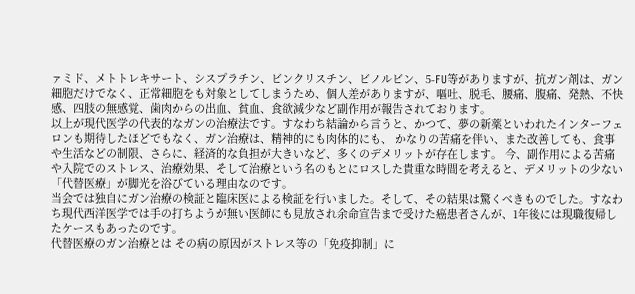ァミド、メトトレキサート、シスプラチン、ビンクリスチン、ビノルビン、5-FU等がありますが、抗ガン剤は、ガン細胞だけでなく、正常細胞をも対象としてしまうため、個人差がありますが、嘔吐、脱毛、腰痛、腹痛、発熱、不快感、四肢の無感覚、歯肉からの出血、貧血、食欲減少など副作用が報告されております。
以上が現代医学の代表的なガンの治療法です。すなわち結論から言うと、かつて、夢の新薬といわれたインターフェロンも期待したほどでもなく、ガン治療は、精神的にも肉体的にも、 かなりの苦痛を伴い、また改善しても、食事や生活などの制限、さらに、経済的な負担が大きいなど、多くのデメリットが存在します。 今、副作用による苦痛や入院でのストレス、治療効果、そして治療という名のもとにロスした貴重な時間を考えると、デメリットの少ない「代替医療」が脚光を浴びている理由なのです。
当会では独自にガン治療の検証と臨床医による検証を行いました。そして、その結果は驚くべきものでした。すなわち現代西洋医学では手の打ちようが無い医師にも見放され余命宣告まで受けた癌患者さんが、1年後には現職復帰したケースもあったのです。
代替医療のガン治療とは その病の原因がストレス等の「免疫抑制」に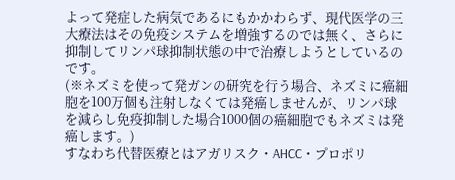よって発症した病気であるにもかかわらず、現代医学の三大療法はその免疫システムを増強するのでは無く、さらに抑制してリンパ球抑制状態の中で治療しようとしているのです。
(※ネズミを使って発ガンの研究を行う場合、ネズミに癌細胞を100万個も注射しなくては発癌しませんが、リンパ球を減らし免疫抑制した場合1000個の癌細胞でもネズミは発癌します。)
すなわち代替医療とはアガリスク・AHCC・プロポリ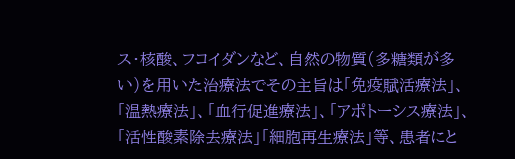ス・核酸、フコイダンなど、自然の物質(多糖類が多い)を用いた治療法でその主旨は「免疫賦活療法」、「温熱療法」、「血行促進療法」、「アポトーシス療法」、「活性酸素除去療法」「細胞再生療法」等、患者にと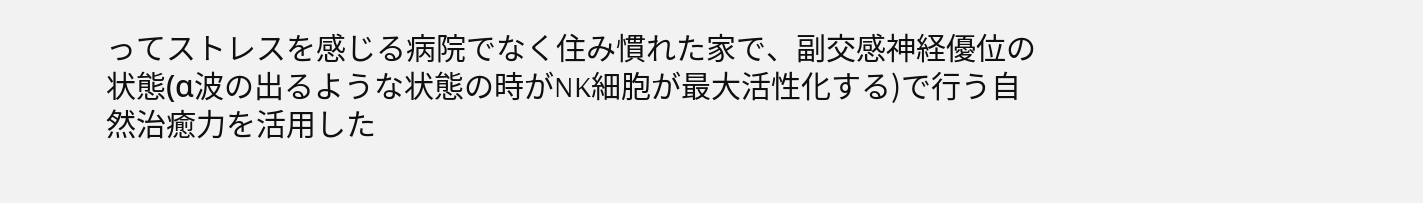ってストレスを感じる病院でなく住み慣れた家で、副交感神経優位の状態(α波の出るような状態の時がNK細胞が最大活性化する)で行う自然治癒力を活用した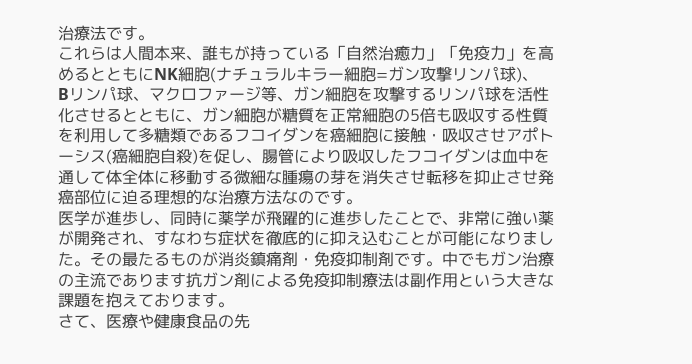治療法です。
これらは人間本来、誰もが持っている「自然治癒力」「免疫力」を高めるとともにNK細胞(ナチュラルキラー細胞=ガン攻撃リンパ球)、
Bリンパ球、マクロファージ等、ガン細胞を攻撃するリンパ球を活性化させるとともに、ガン細胞が糖質を正常細胞の5倍も吸収する性質を利用して多糖類であるフコイダンを癌細胞に接触・吸収させアポトーシス(癌細胞自殺)を促し、腸管により吸収したフコイダンは血中を通して体全体に移動する微細な腫瘍の芽を消失させ転移を抑止させ発癌部位に迫る理想的な治療方法なのです。
医学が進歩し、同時に薬学が飛躍的に進歩したことで、非常に強い薬が開発され、すなわち症状を徹底的に抑え込むことが可能になりました。その最たるものが消炎鎮痛剤・免疫抑制剤です。中でもガン治療の主流であります抗ガン剤による免疫抑制療法は副作用という大きな課題を抱えております。
さて、医療や健康食品の先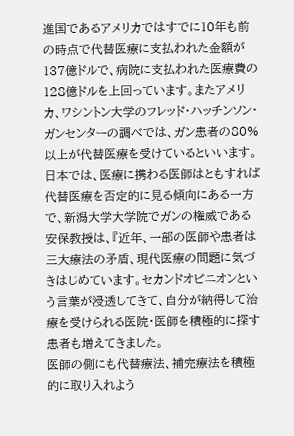進国であるアメリカではすでに10年も前の時点で代替医療に支払われた金額が137億ドルで、病院に支払われた医療費の128億ドルを上回っています。またアメリカ、ワシントン大学のフレッド・ハッチンソン・ガンセンターの調べでは、ガン患者の80%以上が代替医療を受けているといいます。
日本では、医療に携わる医師はともすれば代替医療を否定的に見る傾向にある一方で、新潟大学大学院でガンの権威である安保教授は、『近年、一部の医師や患者は三大療法の矛盾、現代医療の問題に気づきはじめています。セカンドオピニオンという言葉が浸透してきて、自分が納得して治療を受けられる医院・医師を積極的に探す患者も増えてきました。
医師の側にも代替療法、補完療法を積極的に取り入れよう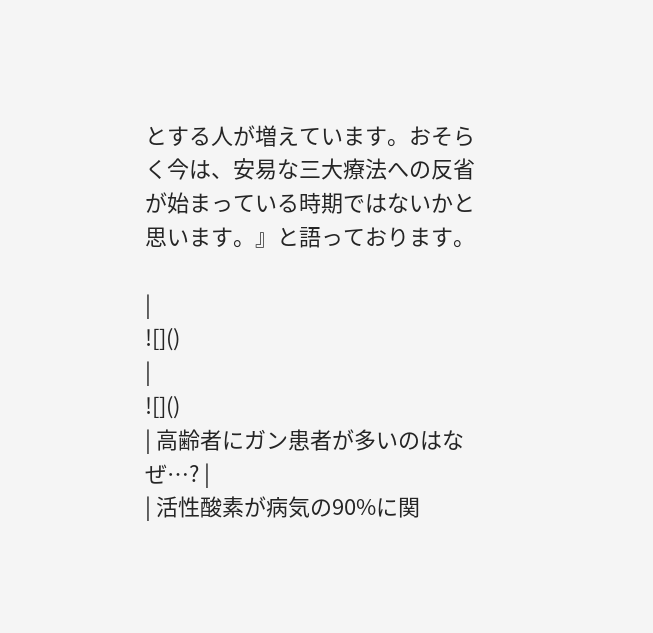とする人が増えています。おそらく今は、安易な三大療法への反省が始まっている時期ではないかと思います。』と語っております。

|
![]()
|
![]()
| 高齢者にガン患者が多いのはなぜ…? |
| 活性酸素が病気の90%に関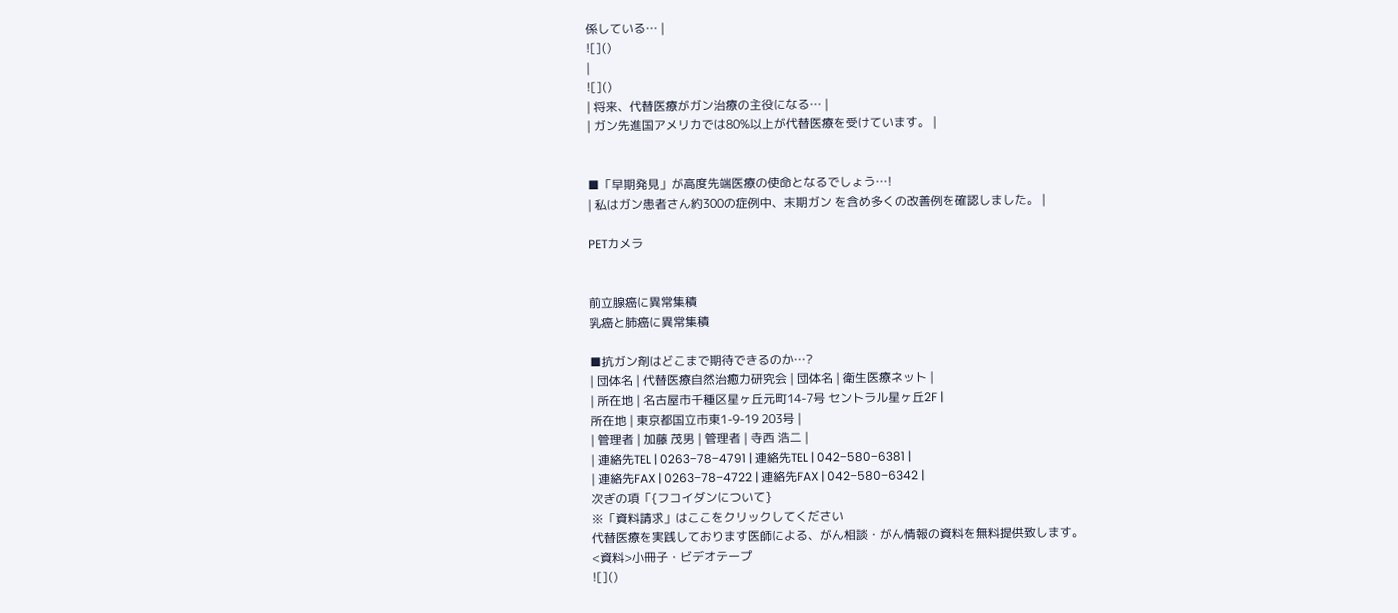係している… |
![]()
|
![]()
| 将来、代替医療がガン治療の主役になる… |
| ガン先進国アメリカでは80%以上が代替医療を受けています。 |


■「早期発見」が高度先端医療の使命となるでしょう…!
| 私はガン患者さん約300の症例中、末期ガン を含め多くの改善例を確認しました。 |

PETカメラ


前立腺癌に異常集積
乳癌と肺癌に異常集積

■抗ガン剤はどこまで期待できるのか…?
| 団体名 | 代替医療自然治癒力研究会 | 団体名 | 衛生医療ネット |
| 所在地 | 名古屋市千種区星ヶ丘元町14-7号 セントラル星ヶ丘2F |
所在地 | 東京都国立市東1-9-19 203号 |
| 管理者 | 加藤 茂男 | 管理者 | 寺西 浩二 |
| 連絡先TEL | 0263−78−4791 | 連絡先TEL | 042−580−6381 |
| 連絡先FAX | 0263−78−4722 | 連絡先FAX | 042−580−6342 |
次ぎの項「{フコイダンについて}
※「資料請求」はここをクリックしてください
代替医療を実践しております医師による、がん相談・がん情報の資料を無料提供致します。
<資料>小冊子・ビデオテープ
![]()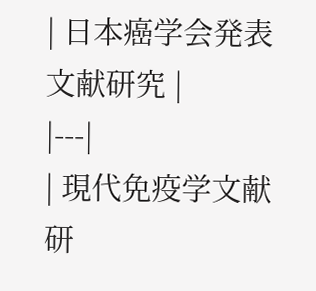| 日本癌学会発表文献研究 |
|---|
| 現代免疫学文献研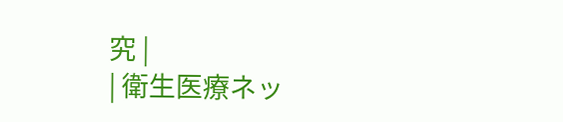究 |
| 衛生医療ネッ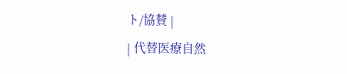ト/協賛 |
| 代替医療自然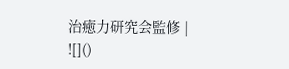治癒力研究会監修 |
![]()